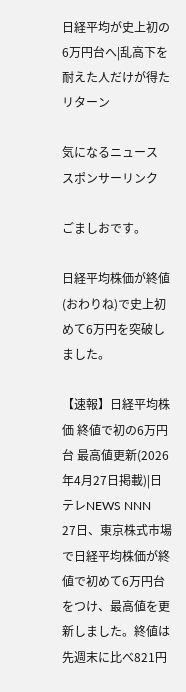日経平均が史上初の6万円台へ|乱高下を耐えた人だけが得たリターン

気になるニュース
スポンサーリンク

ごましおです。

日経平均株価が終値(おわりね)で史上初めて6万円を突破しました。

【速報】日経平均株価 終値で初の6万円台 最高値更新(2026年4月27日掲載)|日テレNEWS NNN
27日、東京株式市場で日経平均株価が終値で初めて6万円台をつけ、最高値を更新しました。終値は先週末に比べ821円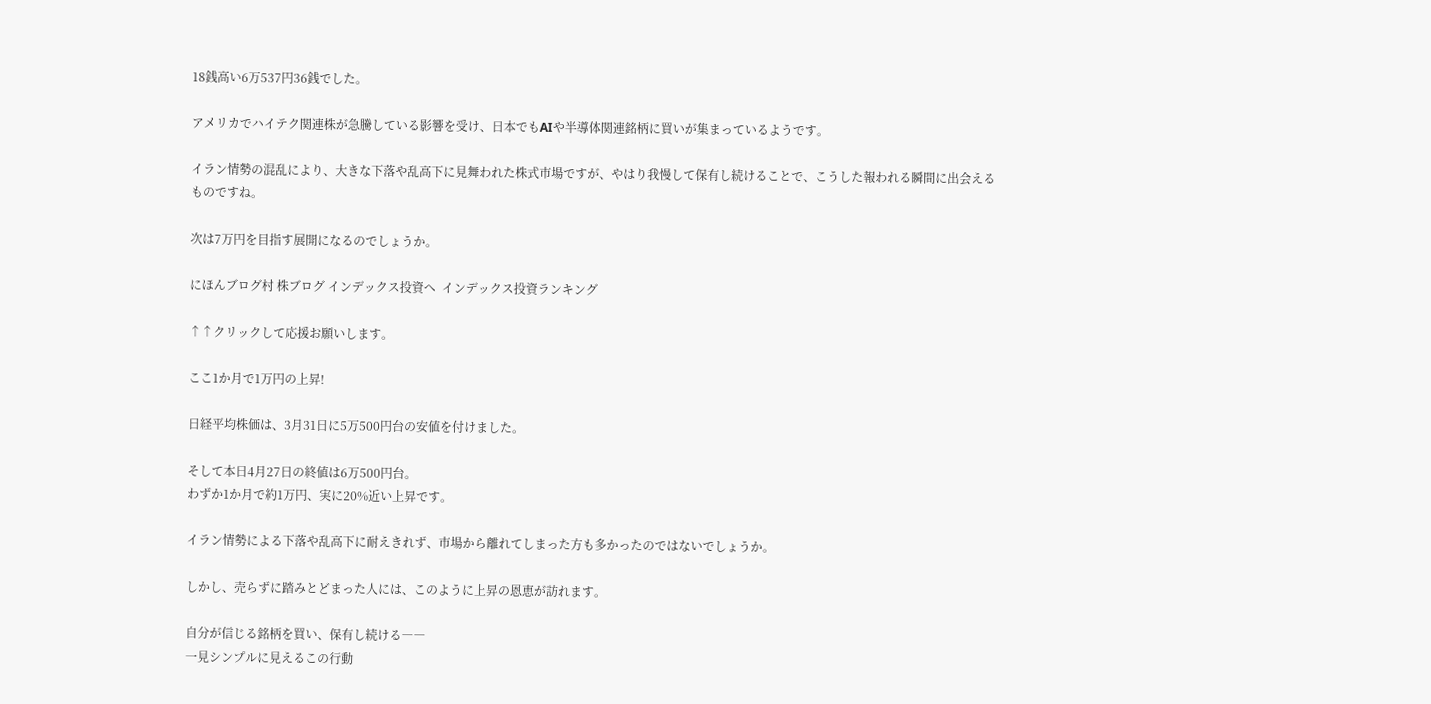18銭高い6万537円36銭でした。

アメリカでハイテク関連株が急騰している影響を受け、日本でもAIや半導体関連銘柄に買いが集まっているようです。

イラン情勢の混乱により、大きな下落や乱高下に見舞われた株式市場ですが、やはり我慢して保有し続けることで、こうした報われる瞬間に出会えるものですね。

次は7万円を目指す展開になるのでしょうか。

にほんブログ村 株ブログ インデックス投資へ  インデックス投資ランキング

↑↑クリックして応援お願いします。

ここ1か月で1万円の上昇!

日経平均株価は、3月31日に5万500円台の安値を付けました。

そして本日4月27日の終値は6万500円台。
わずか1か月で約1万円、実に20%近い上昇です。

イラン情勢による下落や乱高下に耐えきれず、市場から離れてしまった方も多かったのではないでしょうか。

しかし、売らずに踏みとどまった人には、このように上昇の恩恵が訪れます。

自分が信じる銘柄を買い、保有し続ける――
一見シンプルに見えるこの行動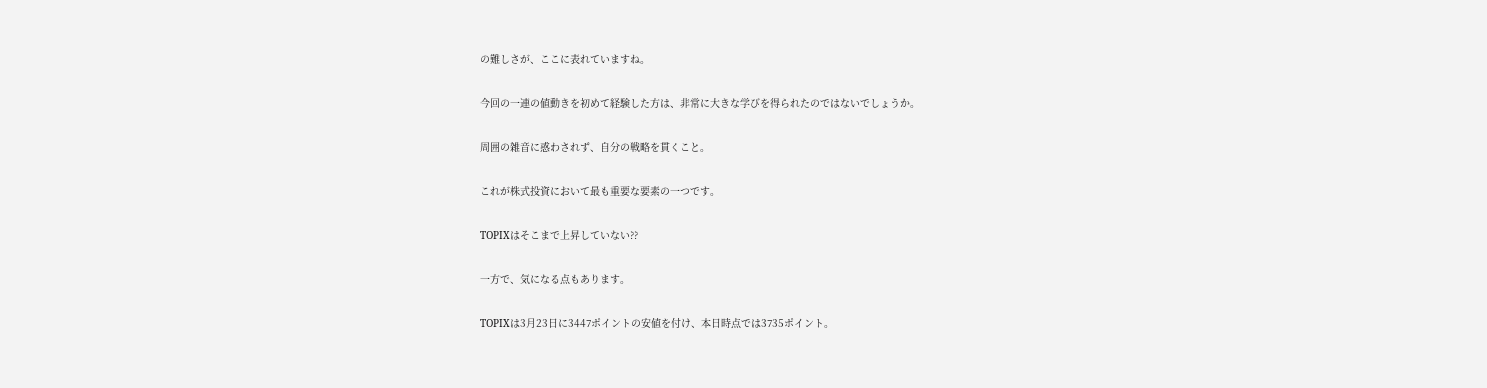の難しさが、ここに表れていますね。

今回の一連の値動きを初めて経験した方は、非常に大きな学びを得られたのではないでしょうか。

周囲の雑音に惑わされず、自分の戦略を貫くこと。

これが株式投資において最も重要な要素の一つです。

TOPIXはそこまで上昇していない??

一方で、気になる点もあります。

TOPIXは3月23日に3447ポイントの安値を付け、本日時点では3735ポイント。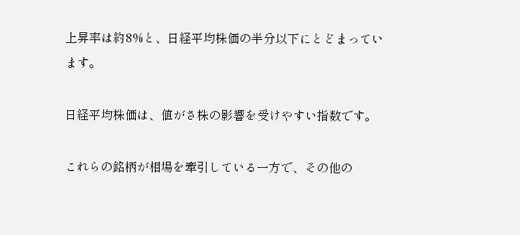上昇率は約8%と、日経平均株価の半分以下にとどまっています。

日経平均株価は、値がさ株の影響を受けやすい指数です。

これらの銘柄が相場を牽引している一方で、その他の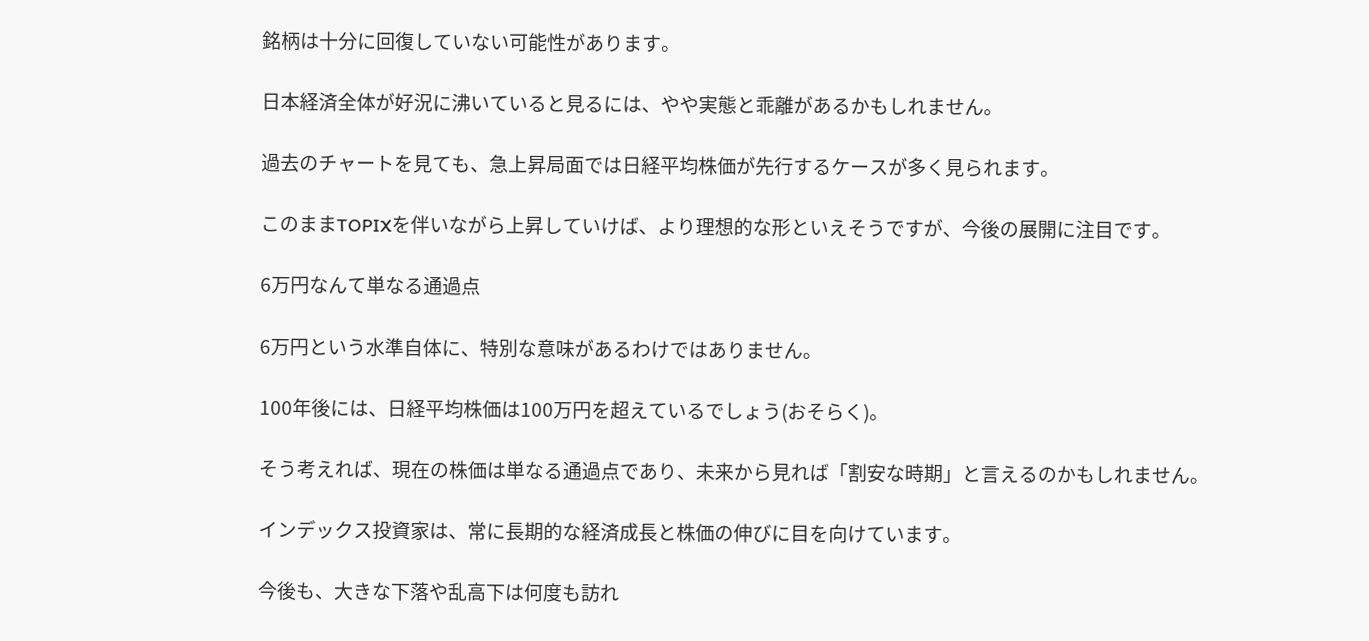銘柄は十分に回復していない可能性があります。

日本経済全体が好況に沸いていると見るには、やや実態と乖離があるかもしれません。

過去のチャートを見ても、急上昇局面では日経平均株価が先行するケースが多く見られます。

このままTOPIXを伴いながら上昇していけば、より理想的な形といえそうですが、今後の展開に注目です。

6万円なんて単なる通過点

6万円という水準自体に、特別な意味があるわけではありません。

100年後には、日経平均株価は100万円を超えているでしょう(おそらく)。

そう考えれば、現在の株価は単なる通過点であり、未来から見れば「割安な時期」と言えるのかもしれません。

インデックス投資家は、常に長期的な経済成長と株価の伸びに目を向けています。

今後も、大きな下落や乱高下は何度も訪れ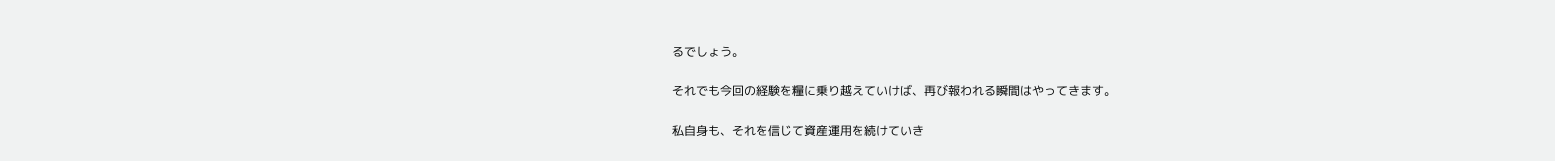るでしょう。

それでも今回の経験を糧に乗り越えていけば、再び報われる瞬間はやってきます。

私自身も、それを信じて資産運用を続けていき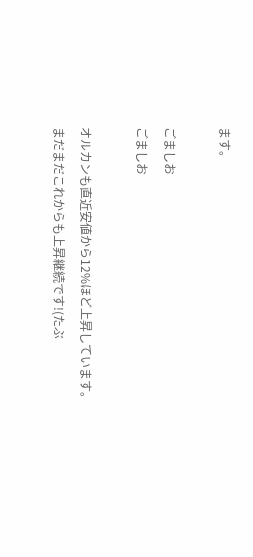ます。

ごましお
ごましお

オルカンも直近安値から12%ほど上昇しています。
まだまだこれからも上昇継続です!(たぶ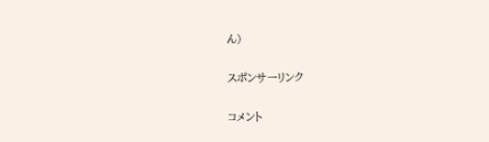ん)

スポンサーリンク

コメント